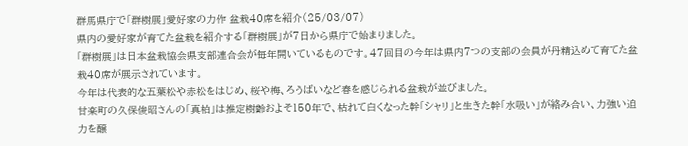群馬県庁で「群樹展」愛好家の力作 盆栽40席を紹介(25/03/07)
県内の愛好家が育てた盆栽を紹介する「群樹展」が7日から県庁で始まりました。
「群樹展」は日本盆栽協会県支部連合会が毎年開いているものです。47回目の今年は県内7つの支部の会員が丹精込めて育てた盆栽40席が展示されています。
今年は代表的な五葉松や赤松をはじめ、桜や梅、ろうばいなど春を感じられる盆栽が並びました。
甘楽町の久保俊昭さんの「真柏」は推定樹齢およそ150年で、枯れて白くなった幹「シャリ」と生きた幹「水吸い」が絡み合い、力強い迫力を醸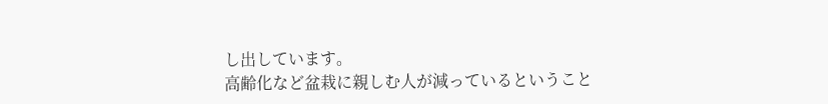し出しています。
高齢化など盆栽に親しむ人が減っているということ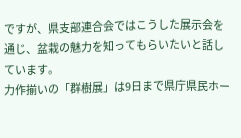ですが、県支部連合会ではこうした展示会を通じ、盆栽の魅力を知ってもらいたいと話しています。
力作揃いの「群樹展」は9日まで県庁県民ホー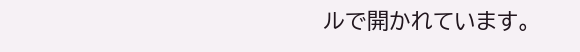ルで開かれています。